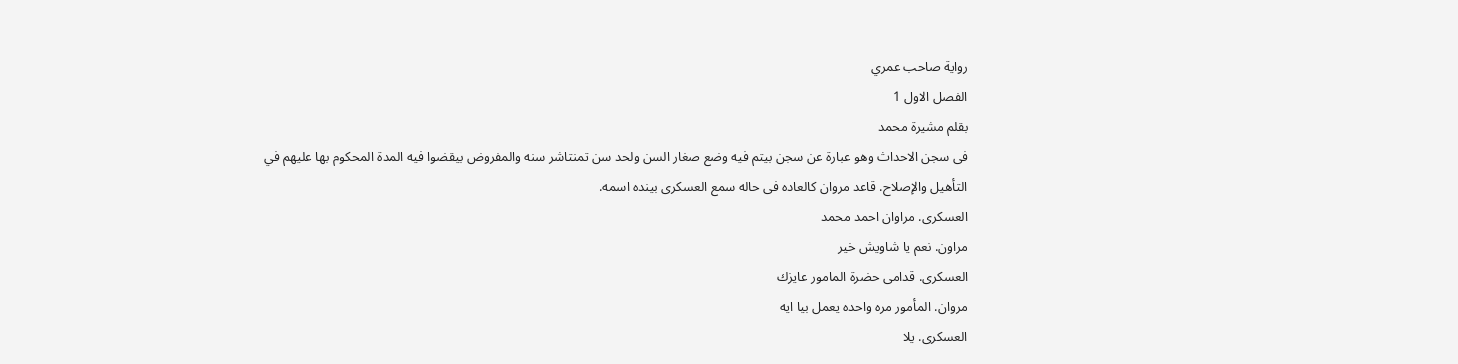رواية صاحب عمري
الفصل الاول 1
بقلم مشيرة محمد
فى سجن الاحداث وهو عبارة عن سجن بيتم فيه وضع صغار السن ولحد سن تمنتاشر سنه والمفروض بيقضوا فيه المدة المحكوم بها عليهم في التأهيل والإصلاح. قاعد مروان كالعاده فى حاله سمع العسكرى بينده اسمه.
العسكرى. مراوان احمد محمد
مراون. نعم يا شاويش خير
العسكرى. قدامى حضرة المامور عايزك
مروان. المأمور مره واحده يعمل بيا ايه
العسكرى. يلا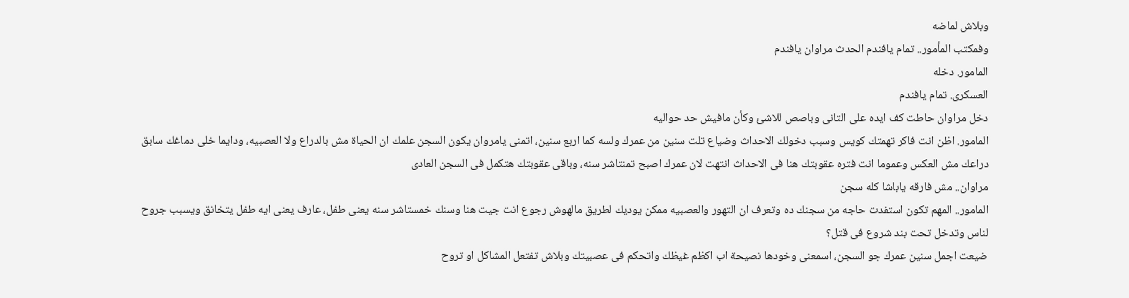وبلاش لماضه
وفمكتب المأمور.. تمام يافندم الحدث مراوان يافندم
المامور. دخله
العسكرى. تمام يافندم
دخل مراوان حاطت كف ايده على التانى وباصص للاشئ وكأن مافيش حد حواليه
المامور. اظن انت فاكر تهمتك كويس وسبب دخولك الاحداث وضياع تلت سنين من عمرك ولسه كما اربع سنين، اتمنى يامروان يكون السجن علمك ان الحياة مش بالدراع ولا العصبيه، ودايما خلى دماغك سابق دراعك مش العكس وعموما انت فتره عقوبتك هنا فى الاحداث انتهت لان عمرك اصبح تمنتاشر سنه، وباقى عقوبتك هتكمل فى السجن العادى
مراوان.. مش فارقه ياباشا كله سجن
المامور.. المهم تكون استفدت حاجه من سجنك ده وتعرف ان التهور والعصبيه ممكن يوديك لطريق مالهوش رجوع انت جيت هنا وسنك خمستاشر سنه يعنى طفل، عارف يعنى ايه طفل يتخانق ويسبب جروح لناس وتدخل تحت بند شروع فى قتل؟
ضيعت اجمل سنين عمرك جو السجن، اسمعنى وخودها نصيحة اب اكظم غيظك واتحكم فى عصبيتك وبلاش تفتعل المشاكل او تروح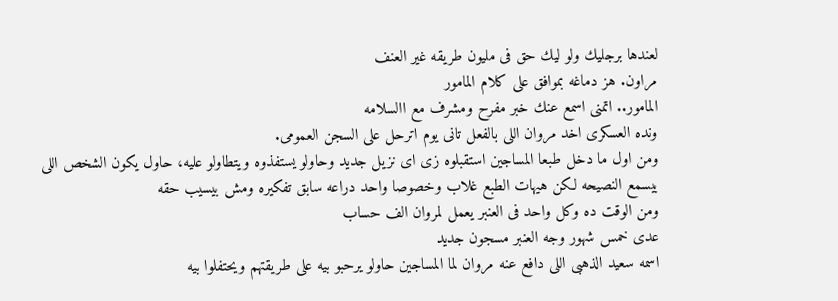لعندها برجليك ولو ليك حق فى مليون طريقه غير العنف
مراون. هز دماغه بموافق على كلام المامور
المامور.. اتمنى اسمع عنك خبر مفرح ومشرف مع االسلامه
ونده العسكرى اخد مروان اللى بالفعل تانى يوم اترحل على السجن العمومى.
ومن اول ما دخل طبعا المساجين استقبلوه زى اى نزيل جديد وحاولو يستفذوه ويتطاولو عليه، حاول يكون الشخص اللى بيسمع النصيحه لكن هيهات الطبع غلاب وخصوصا واحد دراعه سابق تفكيره ومش بيسيب حقه
ومن الوقت ده وكل واحد فى العنبر يعمل لمروان الف حساب
عدى خمس شهور وجه العنبر مسجون جديد
اسمه سعيد الذهبى اللى دافع عنه مروان لما المساجين حاولو يرحبو بيه على طريقتهم ويحتفلوا بيه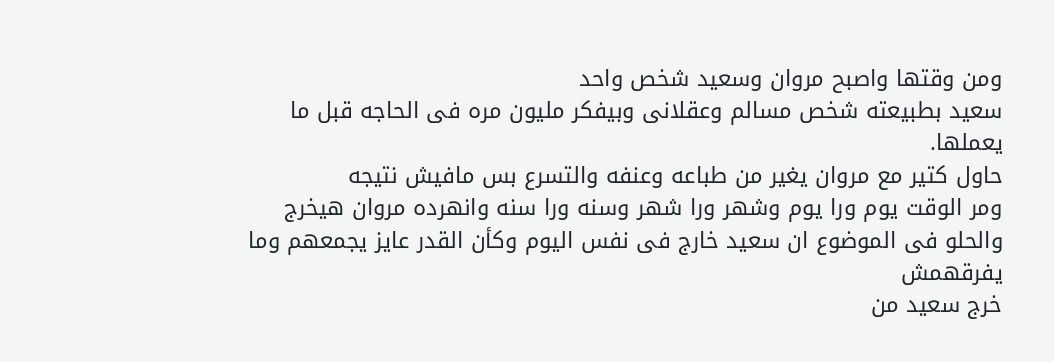ومن وقتها واصبح مروان وسعيد شخص واحد
سعيد بطبيعته شخص مسالم وعقلانى وبيفكر مليون مره فى الحاجه قبل ما يعملها.
حاول كتير مع مروان يغير من طباعه وعنفه والتسرع بس مافيش نتيجه
ومر الوقت يوم ورا يوم وشهر ورا شهر وسنه ورا سنه وانهرده مروان هيخرج والحلو فى الموضوع ان سعيد خارج فى نفس اليوم وكأن القدر عايز يجمعهم وما يفرقهمش
خرج سعيد من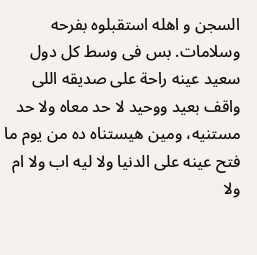السجن و اهله استقبلوه بفرحه وسلامات. بس فى وسط كل دول سعيد عينه راحة على صديقه اللى واقف بعيد ووحيد لا حد معاه ولا حد مستنيه، ومين هيستناه ده من يوم ما فتح عينه على الدنيا ولا ليه اب ولا ام ولا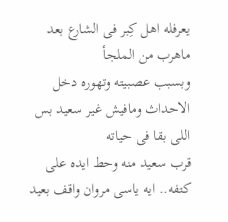يعرفله اهل كِبر فى الشارع بعد ماهرب من الملجأ
وبسبب عصبيته وتهوره دخل الاحداث ومافيش غير سعيد بس اللى بقا فى حياته
قرب سعيد منه وحط ايده على كتفه.. ايه ياسى مروان واقف بعيد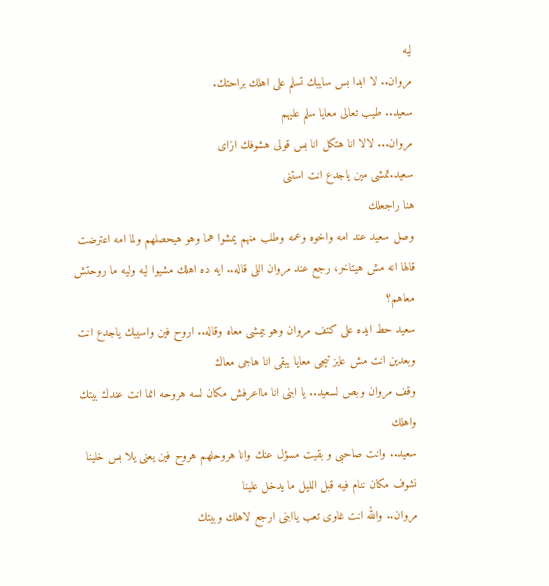ليه
مروان.. لا ابدا بس سايبك تسلم على اهلك براحتك.
سعيد.. طيب تعالى معايا سلم عليهم
مروان... لالا انا هتكل انا بس قولى هشوفك ازاى
سعيد.تمشى مين ياجدع انت استنى
هنا راجعلك
وصل سعيد عند امه واخوه وعمه وطلب منهم يمشوا هما وهو هيحصلهم ولما امه اعترضت
قالها انه مش هيتاخر، رجع عند مروان اللى قاله.. ايه ده اهلك مشيوا ليه وليه ما روحتش معاهم؟
سعيد حط ايده على كتف مروان وهو بيمشى معاه وقاله.. اروح فين واسيبك ياجدع انت وبعدين انت مش عايز تيجى معايا يبقى انا هاجى معاك
وقف مروان وبص لسعيد.. يا ابنى انا مااعرفش مكان لسه هروحه انما انت عندك بيتك واهلك
سعيد.. وانت صاحبى و بقيت مسؤل عنك وانا هروحلهم هروح فين يعنى يلا بس خلينا نشوف مكان ننام فيه قبل الليل ما يدخل علينا
مروان.. والله انت غاوى تعب ياابنى ارجع لاهلك وبيتك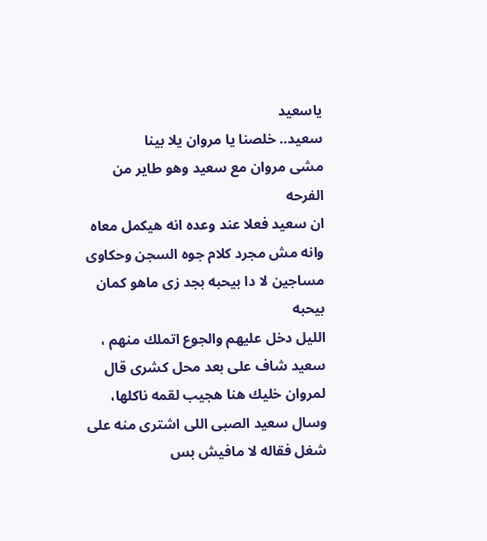ياسعيد
سعيد.. خلصنا يا مروان يلا بينا
مشى مروان مع سعيد وهو طاير من الفرحه
ان سعيد فعلا عند وعده انه هيكمل معاه وانه مش مجرد كلام جوه السجن وحكاوى مساجين لا دا بيحبه بجد زى ماهو كمان بيحبه
الليل دخل عليهم والجوع اتملك منهم ،
سعيد شاف على بعد محل كشرى قال لمروان خليك هنا هجيب لقمه ناكلها، وسال سعيد الصبى اللى اشترى منه على شغل فقاله لا مافيش بس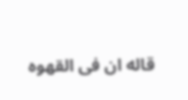قاله ان فى القهوه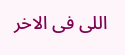اللى فى الاخر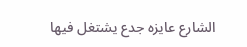الشارع عايزه جدع يشتغل فيها